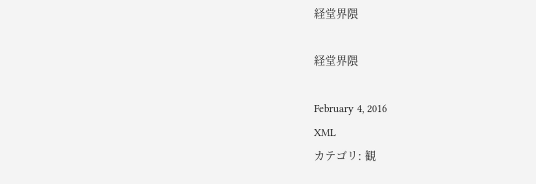経堂界隈

経堂界隈

February 4, 2016
XML
カテゴリ: 観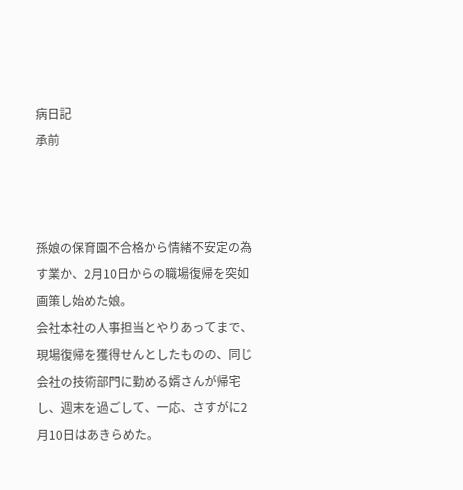病日記
承前



孫娘の保育園不合格から情緒不安定の為す業か、2月10日からの職場復帰を突如画策し始めた娘。
会社本社の人事担当とやりあってまで、現場復帰を獲得せんとしたものの、同じ会社の技術部門に勤める婿さんが帰宅し、週末を過ごして、一応、さすがに2月10日はあきらめた。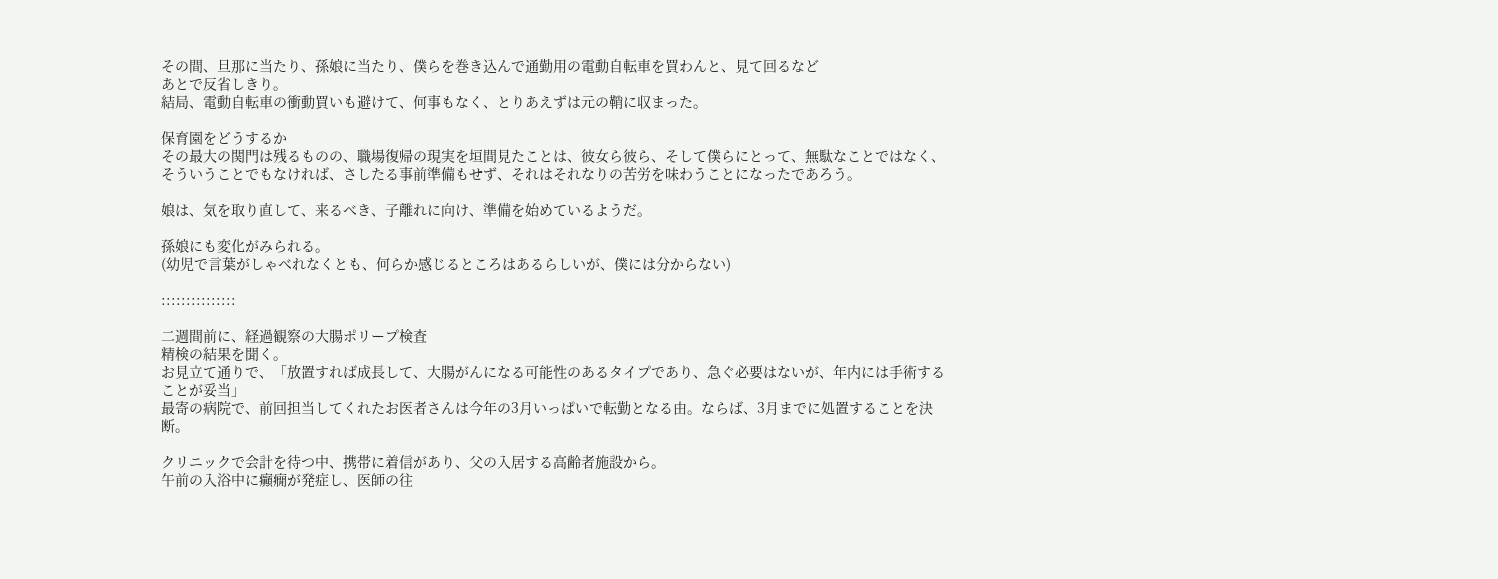その間、旦那に当たり、孫娘に当たり、僕らを巻き込んで通勤用の電動自転車を買わんと、見て回るなど
あとで反省しきり。
結局、電動自転車の衝動買いも避けて、何事もなく、とりあえずは元の鞘に収まった。

保育園をどうするか
その最大の関門は残るものの、職場復帰の現実を垣間見たことは、彼女ら彼ら、そして僕らにとって、無駄なことではなく、そういうことでもなければ、さしたる事前準備もせず、それはそれなりの苦労を味わうことになったであろう。

娘は、気を取り直して、来るべき、子離れに向け、準備を始めているようだ。

孫娘にも変化がみられる。
(幼児で言葉がしゃべれなくとも、何らか感じるところはあるらしいが、僕には分からない)

:::::::::::::::

二週間前に、経過観察の大腸ポリープ検査
精検の結果を聞く。
お見立て通りで、「放置すれば成長して、大腸がんになる可能性のあるタイプであり、急ぐ必要はないが、年内には手術することが妥当」
最寄の病院で、前回担当してくれたお医者さんは今年の3月いっぱいで転勤となる由。ならば、3月までに処置することを決断。

クリニックで会計を待つ中、携帯に着信があり、父の入居する高齢者施設から。
午前の入浴中に癲癇が発症し、医師の往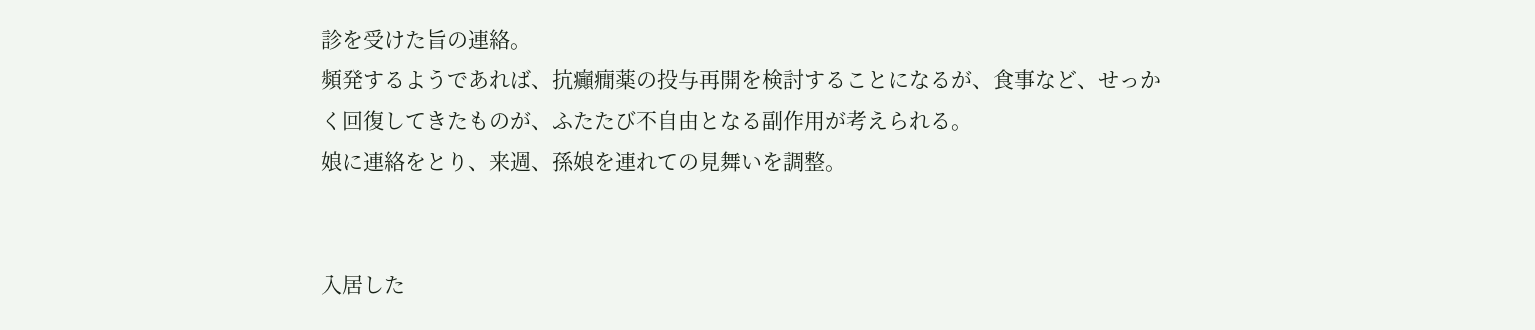診を受けた旨の連絡。
頻発するようであれば、抗癲癇薬の投与再開を検討することになるが、食事など、せっかく回復してきたものが、ふたたび不自由となる副作用が考えられる。
娘に連絡をとり、来週、孫娘を連れての見舞いを調整。


入居した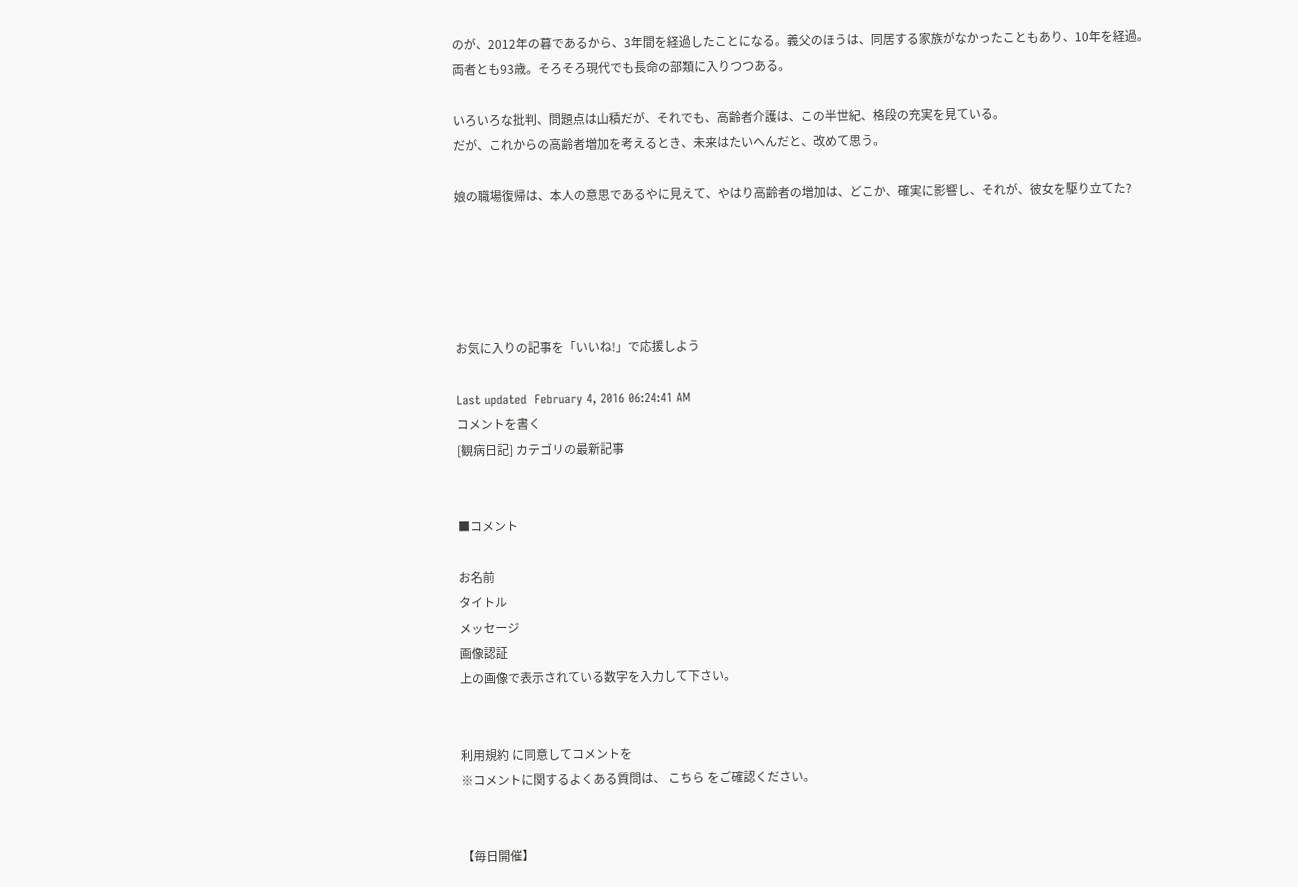のが、2012年の暮であるから、3年間を経過したことになる。義父のほうは、同居する家族がなかったこともあり、10年を経過。
両者とも93歳。そろそろ現代でも長命の部類に入りつつある。

いろいろな批判、問題点は山積だが、それでも、高齢者介護は、この半世紀、格段の充実を見ている。
だが、これからの高齢者増加を考えるとき、未来はたいへんだと、改めて思う。

娘の職場復帰は、本人の意思であるやに見えて、やはり高齢者の増加は、どこか、確実に影響し、それが、彼女を駆り立てた?





お気に入りの記事を「いいね!」で応援しよう

Last updated  February 4, 2016 06:24:41 AM
コメントを書く
[観病日記] カテゴリの最新記事


■コメント

お名前
タイトル
メッセージ
画像認証
上の画像で表示されている数字を入力して下さい。


利用規約 に同意してコメントを
※コメントに関するよくある質問は、 こちら をご確認ください。


【毎日開催】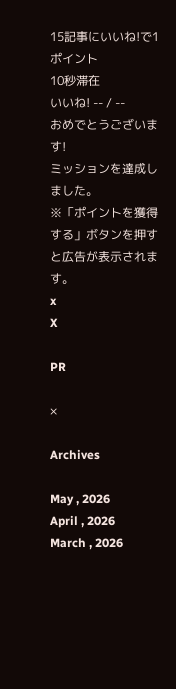15記事にいいね!で1ポイント
10秒滞在
いいね! -- / --
おめでとうございます!
ミッションを達成しました。
※「ポイントを獲得する」ボタンを押すと広告が表示されます。
x
X

PR

×

Archives

May , 2026
April , 2026
March , 2026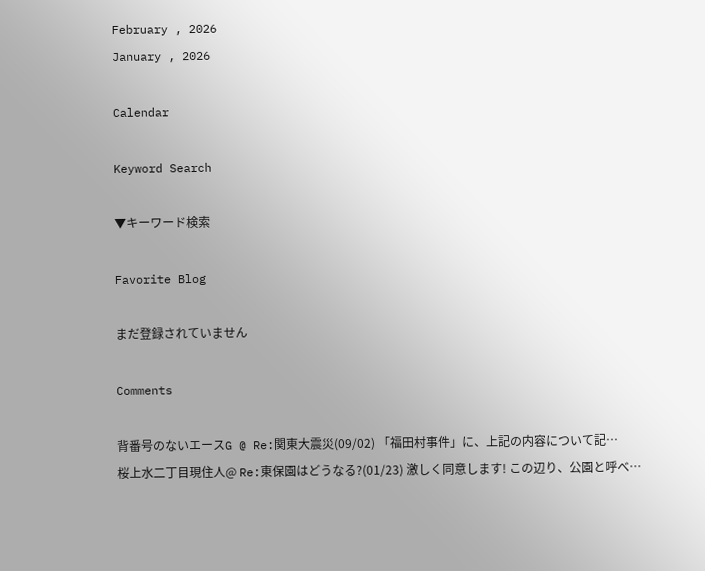February , 2026
January , 2026

Calendar

Keyword Search

▼キーワード検索

Favorite Blog

まだ登録されていません

Comments

背番号のないエースG @ Re:関東大震災(09/02) 「福田村事件」に、上記の内容について記…
桜上水二丁目現住人@ Re:東保園はどうなる?(01/23) 激しく同意します! この辺り、公園と呼べ…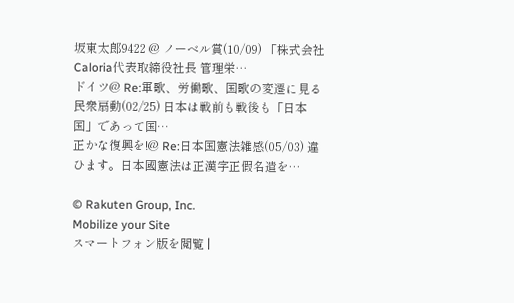坂東太郎9422 @ ノーベル賞(10/09) 「株式会社Caloria代表取締役社長 管理栄…
ドイツ@ Re:軍歌、労働歌、国歌の変遷に見る民衆扇動(02/25) 日本は戦前も戦後も「日本国」であって国…
正かな復興を!@ Re:日本国憲法雑感(05/03) 違ひます。日本國憲法は正漢字正假名遣を…

© Rakuten Group, Inc.
Mobilize your Site
スマートフォン版を閲覧 |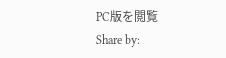PC版を閲覧
Share by: